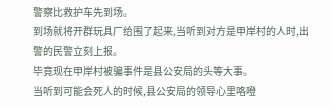警察比救护车先到场。
到场就将开群玩具厂给围了起来,当听到对方是甲岸村的人时,出警的民警立刻上报。
毕竟现在甲岸村被骗事件是县公安局的头等大事。
当听到可能会死人的时候,县公安局的领导心里咯噔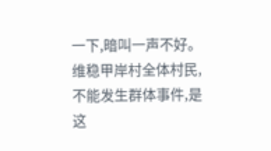一下,暗叫一声不好。
维稳甲岸村全体村民,不能发生群体事件,是这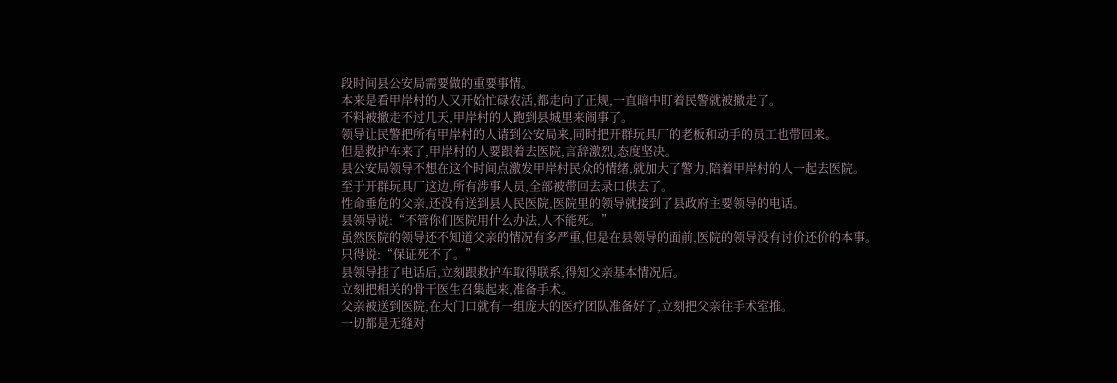段时间县公安局需要做的重要事情。
本来是看甲岸村的人又开始忙碌农活,都走向了正规,一直暗中盯着民警就被撤走了。
不料被撤走不过几天,甲岸村的人跑到县城里来闹事了。
领导让民警把所有甲岸村的人请到公安局来,同时把开群玩具厂的老板和动手的员工也带回来。
但是救护车来了,甲岸村的人要跟着去医院,言辞激烈,态度坚决。
县公安局领导不想在这个时间点激发甲岸村民众的情绪,就加大了警力,陪着甲岸村的人一起去医院。
至于开群玩具厂这边,所有涉事人员,全部被带回去录口供去了。
性命垂危的父亲,还没有送到县人民医院,医院里的领导就接到了县政府主要领导的电话。
县领导说:“不管你们医院用什么办法,人不能死。”
虽然医院的领导还不知道父亲的情况有多严重,但是在县领导的面前,医院的领导没有讨价还价的本事。
只得说:“保证死不了。”
县领导挂了电话后,立刻跟救护车取得联系,得知父亲基本情况后。
立刻把相关的骨干医生召集起来,准备手术。
父亲被送到医院,在大门口就有一组庞大的医疗团队准备好了,立刻把父亲往手术室推。
一切都是无缝对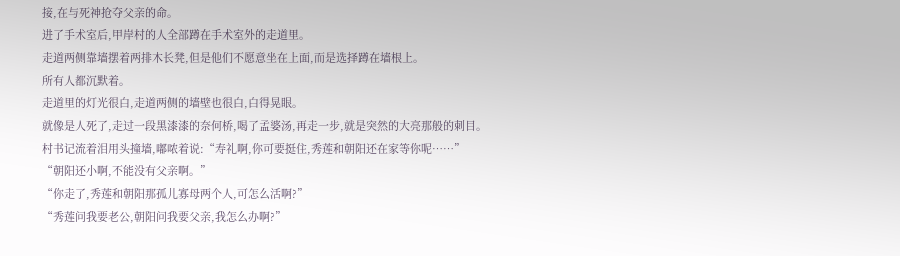接,在与死神抢夺父亲的命。
进了手术室后,甲岸村的人全部蹲在手术室外的走道里。
走道两侧靠墙摆着两排木长凳,但是他们不愿意坐在上面,而是选择蹲在墙根上。
所有人都沉默着。
走道里的灯光很白,走道两侧的墙壁也很白,白得晃眼。
就像是人死了,走过一段黑漆漆的奈何桥,喝了孟婆汤,再走一步,就是突然的大亮那般的刺目。
村书记流着泪用头撞墙,嘟哝着说:“寿礼啊,你可要挺住,秀莲和朝阳还在家等你呢……”
“朝阳还小啊,不能没有父亲啊。”
“你走了,秀莲和朝阳那孤儿寡母两个人,可怎么活啊?”
“秀莲问我要老公,朝阳问我要父亲,我怎么办啊?”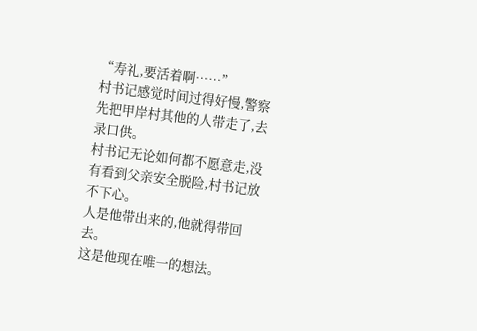“寿礼,要活着啊……”
村书记感觉时间过得好慢,警察先把甲岸村其他的人带走了,去录口供。
村书记无论如何都不愿意走,没有看到父亲安全脱险,村书记放不下心。
人是他带出来的,他就得带回去。
这是他现在唯一的想法。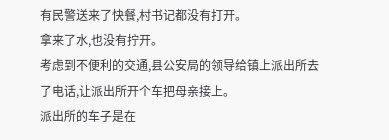有民警送来了快餐,村书记都没有打开。
拿来了水,也没有拧开。
考虑到不便利的交通,县公安局的领导给镇上派出所去了电话,让派出所开个车把母亲接上。
派出所的车子是在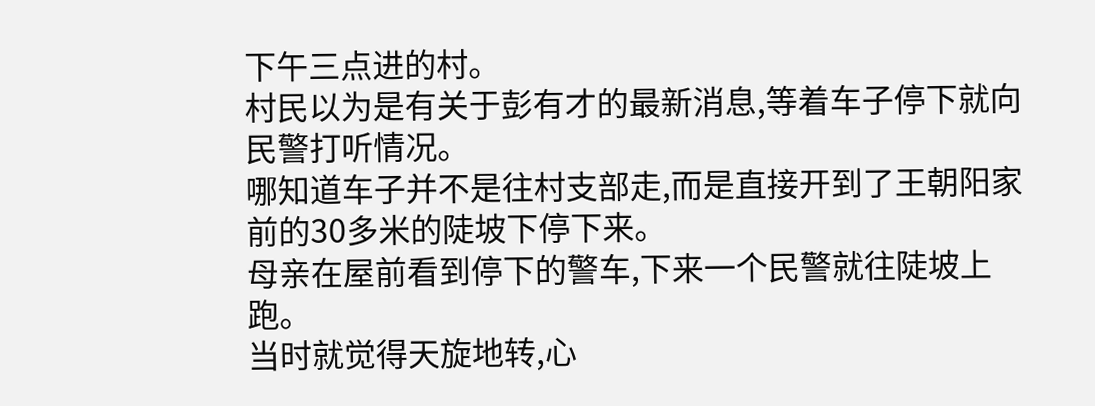下午三点进的村。
村民以为是有关于彭有才的最新消息,等着车子停下就向民警打听情况。
哪知道车子并不是往村支部走,而是直接开到了王朝阳家前的30多米的陡坡下停下来。
母亲在屋前看到停下的警车,下来一个民警就往陡坡上跑。
当时就觉得天旋地转,心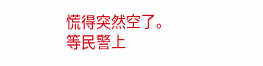慌得突然空了。
等民警上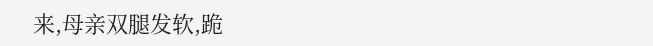来,母亲双腿发软,跪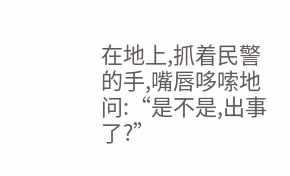在地上,抓着民警的手,嘴唇哆嗦地问:“是不是,出事了?”